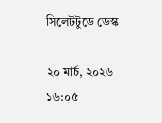সিলেটটুডে ডেস্ক

২০ মার্চ, ২০২৬ ১৬:০৫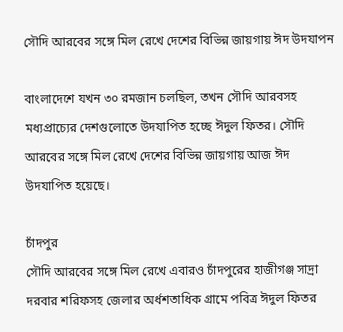সৌদি আরবের সঙ্গে মিল রেখে দেশের বিভিন্ন জায়গায় ঈদ উদযাপন

বাংলাদেশে যখন ৩০ রমজান চলছিল, তখন সৌদি আরবসহ মধ্যপ্রাচ্যের দেশগুলোতে উদযাপিত হচ্ছে ঈদুল ফিতর। সৌদি আরবের সঙ্গে মিল রেখে দেশের বিভিন্ন জায়গায় আজ ঈদ উদযাপিত হয়েছে।

চাঁদপুর
সৌদি আরবের সঙ্গে মিল রেখে এবারও চাঁদপুরের হাজীগঞ্জ সাদ্রা দরবার শরিফসহ জেলার অর্ধশতাধিক গ্রামে পবিত্র ঈদুল ফিতর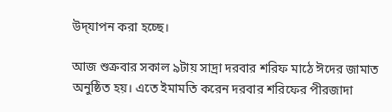উদ্‌যাপন করা হচ্ছে।

আজ শুক্রবার সকাল ৯টায় সাদ্রা দরবার শরিফ মাঠে ঈদের জামাত অনুষ্ঠিত হয়। এতে ইমামতি করেন দরবার শরিফের পীরজাদা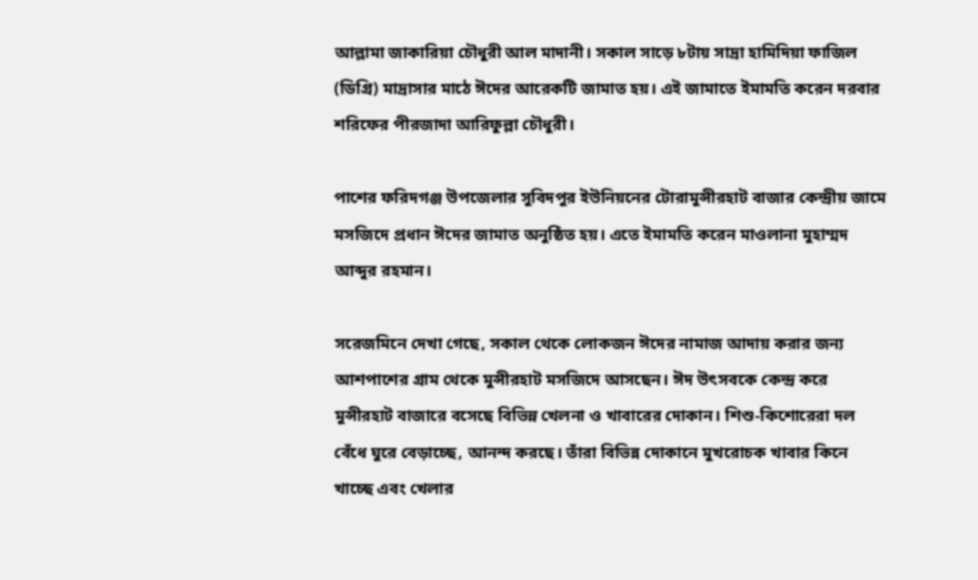আল্লামা জাকারিয়া চৌধুরী আল মাদানী। সকাল সাড়ে ৮টায় সাদ্রা হামিদিয়া ফাজিল (ডিগ্রি) মাদ্রাসার মাঠে ঈদের আরেকটি জামাত হয়। এই জামাতে ইমামতি করেন দরবার শরিফের পীরজাদা আরিফুল্লা চৌধুরী।

পাশের ফরিদগঞ্জ উপজেলার সুবিদপুর ইউনিয়নের টোরামুন্সীরহাট বাজার কেন্দ্রীয় জামে মসজিদে প্রধান ঈদের জামাত অনুষ্ঠিত হয়। এতে ইমামতি করেন মাওলানা মুহাম্মদ আব্দুর রহমান।

সরেজমিনে দেখা গেছে, সকাল থেকে লোকজন ঈদের নামাজ আদায় করার জন্য আশপাশের গ্রাম থেকে মুন্সীরহাট মসজিদে আসছেন। ঈদ উৎসবকে কেন্দ্র করে মুন্সীরহাট বাজারে বসেছে বিভিন্ন খেলনা ও খাবারের দোকান। শিশু-কিশোরেরা দল বেঁধে ঘুরে বেড়াচ্ছে, আনন্দ করছে। তাঁরা বিভিন্ন দোকানে মুখরোচক খাবার কিনে খাচ্ছে এবং খেলার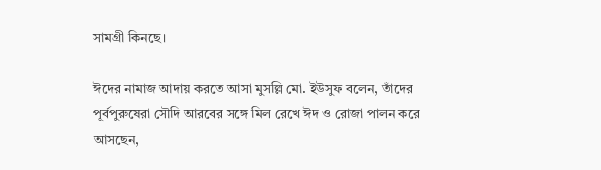সামগ্রী কিনছে।

ঈদের নামাজ আদায় করতে আসা মুসল্লি মো. ইউসুফ বলেন, তাঁদের পূর্বপুরুষেরা সৌদি আরবের সঙ্গে মিল রেখে ঈদ ও রোজা পালন করে আসছেন,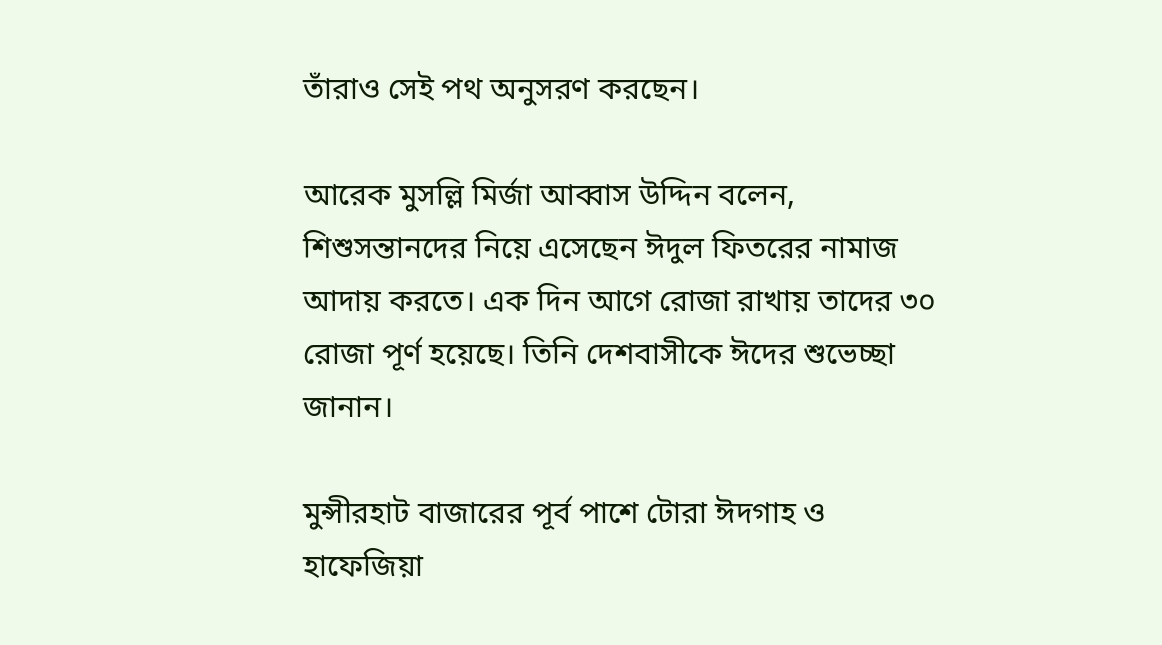তাঁরাও সেই পথ অনুসরণ করছেন।

আরেক মুসল্লি মির্জা আব্বাস উদ্দিন বলেন, শিশুসন্তানদের নিয়ে এসেছেন ঈদুল ফিতরের নামাজ আদায় করতে। এক দিন আগে রোজা রাখায় তাদের ৩০ রোজা পূর্ণ হয়েছে। তিনি দেশবাসীকে ঈদের শুভেচ্ছা জানান।

মুন্সীরহাট বাজারের পূর্ব পাশে টোরা ঈদগাহ ও হাফেজিয়া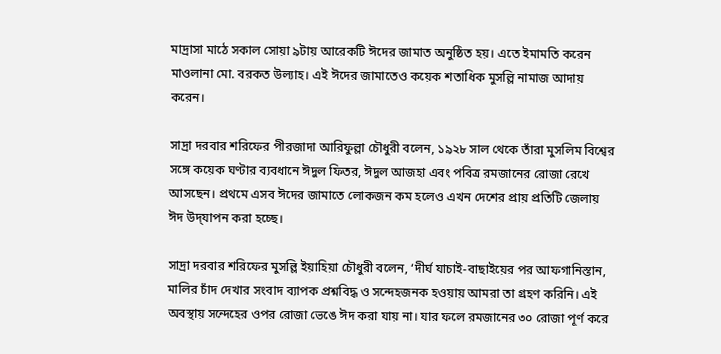মাদ্রাসা মাঠে সকাল সোয়া ৯টায় আরেকটি ঈদের জামাত অনুষ্ঠিত হয়। এতে ইমামতি করেন মাওলানা মো. বরকত উল্যাহ। এই ঈদের জামাতেও কয়েক শতাধিক মুসল্লি নামাজ আদায় করেন।

সাদ্রা দরবার শরিফের পীরজাদা আরিফুল্লা চৌধুরী বলেন, ১৯২৮ সাল থেকে তাঁরা মুসলিম বিশ্বের সঙ্গে কয়েক ঘণ্টার ব্যবধানে ঈদুল ফিতর, ঈদুল আজহা এবং পবিত্র রমজানের রোজা রেখে আসছেন। প্রথমে এসব ঈদের জামাতে লোকজন কম হলেও এখন দেশের প্রায় প্রতিটি জেলায় ঈদ উদ্‌যাপন করা হচ্ছে।

সাদ্রা দরবার শরিফের মুসল্লি ইয়াহিয়া চৌধুরী বলেন, ‘দীর্ঘ যাচাই-বাছাইয়ের পর আফগানিস্তান, মালির চাঁদ দেখার সংবাদ ব্যাপক প্রশ্নবিদ্ধ ও সন্দেহজনক হওয়ায় আমরা তা গ্রহণ করিনি। এই অবস্থায় সন্দেহের ওপর রোজা ভেঙে ঈদ করা যায় না। যার ফলে রমজানের ৩০ রোজা পূর্ণ করে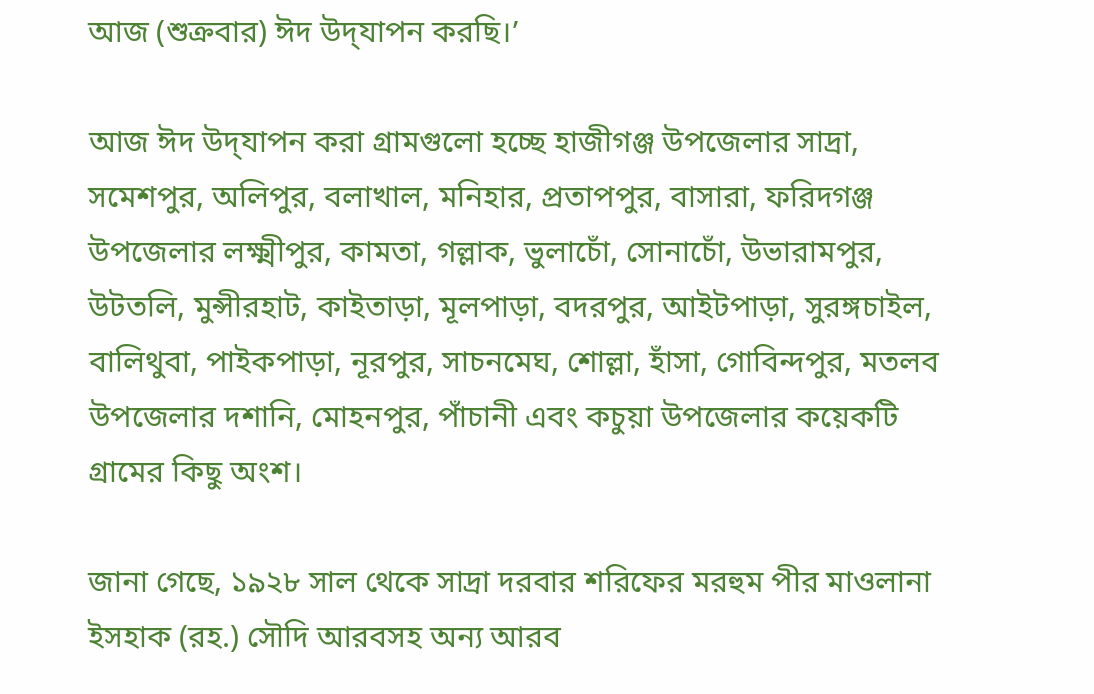আজ (শুক্রবার) ঈদ উদ্‌যাপন করছি।’

আজ ঈদ উদ্‌যাপন করা গ্রামগুলো হচ্ছে হাজীগঞ্জ উপজেলার সাদ্রা, সমেশপুর, অলিপুর, বলাখাল, মনিহার, প্রতাপপুর, বাসারা, ফরিদগঞ্জ উপজেলার লক্ষ্মীপুর, কামতা, গল্লাক, ভুলাচোঁ, সোনাচোঁ, উভারামপুর, উটতলি, মুন্সীরহাট, কাইতাড়া, মূলপাড়া, বদরপুর, আইটপাড়া, সুরঙ্গচাইল, বালিথুবা, পাইকপাড়া, নূরপুর, সাচনমেঘ, শোল্লা, হাঁসা, গোবিন্দপুর, মতলব উপজেলার দশানি, মোহনপুর, পাঁচানী এবং কচুয়া উপজেলার কয়েকটি গ্রামের কিছু অংশ।

জানা গেছে, ১৯২৮ সাল থেকে সাদ্রা দরবার শরিফের মরহুম পীর মাওলানা ইসহাক (রহ.) সৌদি আরবসহ অন্য আরব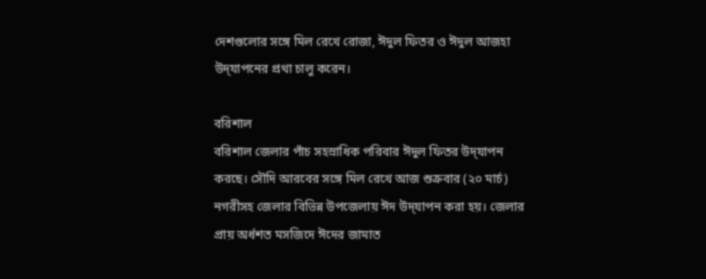দেশগুলোর সঙ্গে মিল রেখে রোজা, ঈদুল ফিতর ও ঈদুল আজহা উদ্‌যাপনের প্রথা চালু করেন।

বরিশাল
বরিশাল জেলার পাঁচ সহস্রাধিক পরিবার ঈদুল ফিতর উদ্‌যাপন করছে। সৌদি আরবের সঙ্গে মিল রেখে আজ শুক্রবার (২০ মার্চ) নগরীসহ জেলার বিভিন্ন উপজেলায় ঈদ উদ্‌যাপন করা হয়। জেলার প্রায় অর্ধশত মসজিদে ঈদের জামাত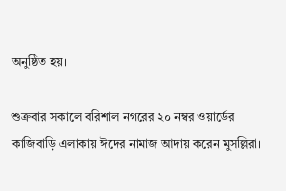অনুষ্ঠিত হয়।

শুক্রবার সকালে বরিশাল নগরের ২০ নম্বর ওয়ার্ডের কাজিবাড়ি এলাকায় ঈদের নামাজ আদায় করেন মুসল্লিরা।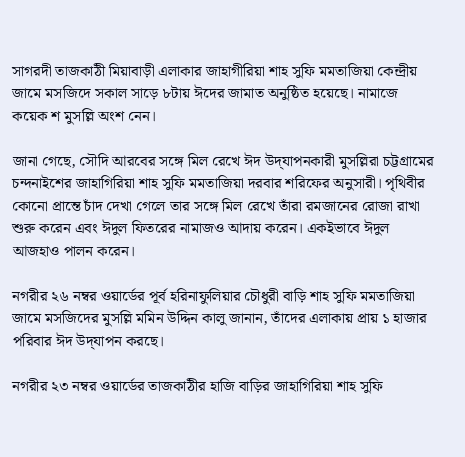সাগরদী তাজকাঠী মিয়াবাড়ী এলাকার জাহাগীরিয়া শাহ সুফি মমতাজিয়া কেন্দ্রীয় জামে মসজিদে সকাল সাড়ে ৮টায় ঈদের জামাত অনুষ্ঠিত হয়েছে। নামাজে কয়েক শ মুসল্লি অংশ নেন।

জানা গেছে, সৌদি আরবের সঙ্গে মিল রেখে ঈদ উদ্‌যাপনকারী মুসল্লিরা চট্টগ্রামের চন্দনাইশের জাহাগিরিয়া শাহ সুফি মমতাজিয়া দরবার শরিফের অনুসারী। পৃথিবীর কোনো প্রান্তে চাঁদ দেখা গেলে তার সঙ্গে মিল রেখে তাঁরা রমজানের রোজা রাখা শুরু করেন এবং ঈদুল ফিতরের নামাজও আদায় করেন। একইভাবে ঈদুল আজহাও পালন করেন।

নগরীর ২৬ নম্বর ওয়ার্ডের পূর্ব হরিনাফুলিয়ার চৌধুরী বাড়ি শাহ সুফি মমতাজিয়া জামে মসজিদের মুসল্লি মমিন উদ্দিন কালু জানান, তাঁদের এলাকায় প্রায় ১ হাজার পরিবার ঈদ উদ্‌যাপন করছে।

নগরীর ২৩ নম্বর ওয়ার্ডের তাজকাঠীর হাজি বাড়ির জাহাগিরিয়া শাহ সুফি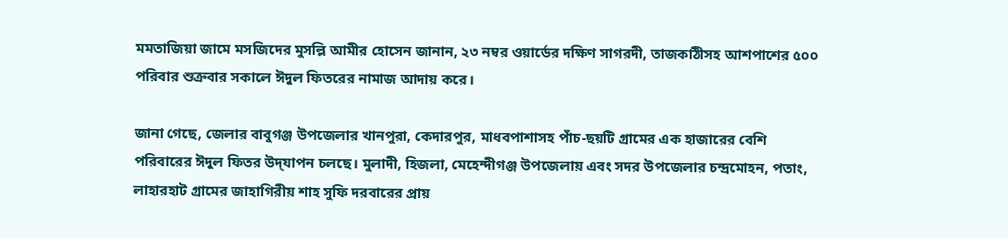মমতাজিয়া জামে মসজিদের মুসল্লি আমীর হোসেন জানান, ২৩ নম্বর ওয়ার্ডের দক্ষিণ সাগরদী, তাজকাঠীসহ আশপাশের ৫০০ পরিবার শুক্রবার সকালে ঈদুল ফিতরের নামাজ আদায় করে।

জানা গেছে, জেলার বাবুগঞ্জ উপজেলার খানপুরা, কেদারপুর, মাধবপাশাসহ পাঁচ-ছয়টি গ্রামের এক হাজারের বেশি পরিবারের ঈদুল ফিতর উদ্‌যাপন চলছে। মুলাদী, হিজলা, মেহেন্দীগঞ্জ উপজেলায় এবং সদর উপজেলার চন্দ্রমোহন, পতাং, লাহারহাট গ্রামের জাহাগিরীয় শাহ সুফি দরবারের প্রায়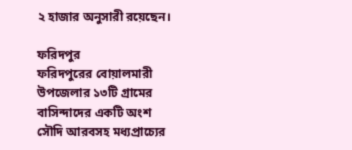২ হাজার অনুসারী রয়েছেন।

ফরিদপুর
ফরিদপুরের বোয়ালমারী উপজেলার ১৩টি গ্রামের বাসিন্দাদের একটি অংশ সৌদি আরবসহ মধ্যপ্রাচ্যের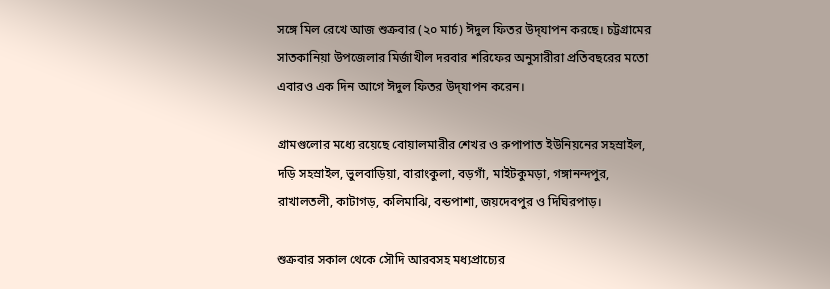সঙ্গে মিল রেখে আজ শুক্রবার (২০ মার্চ) ঈদুল ফিতর উদ্‌যাপন করছে। চট্টগ্রামের সাতকানিয়া উপজেলার মির্জাখীল দরবার শরিফের অনুসারীরা প্রতিবছরের মতো এবারও এক দিন আগে ঈদুল ফিতর উদ্‌যাপন করেন।

গ্রামগুলোর মধ্যে রয়েছে বোয়ালমারীর শেখর ও রুপাপাত ইউনিয়নের সহস্রাইল, দড়ি সহস্রাইল, ভুলবাড়িয়া, বারাংকুলা, বড়গাঁ, মাইটকুমড়া, গঙ্গানন্দপুর, রাখালতলী, কাটাগড়, কলিমাঝি, বন্ডপাশা, জয়দেবপুর ও দিঘিরপাড়।

শুক্রবার সকাল থেকে সৌদি আরবসহ মধ্যপ্রাচ্যের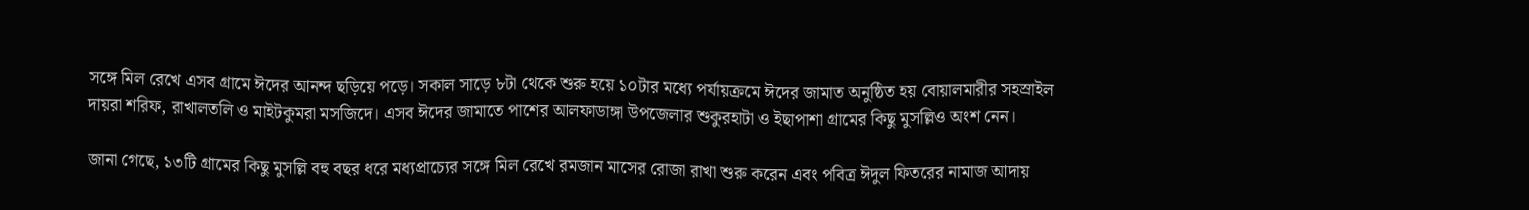সঙ্গে মিল রেখে এসব গ্রামে ঈদের আনন্দ ছড়িয়ে পড়ে। সকাল সাড়ে ৮টা থেকে শুরু হয়ে ১০টার মধ্যে পর্যায়ক্রমে ঈদের জামাত অনুষ্ঠিত হয় বোয়ালমারীর সহস্রাইল দায়রা শরিফ, রাখালতলি ও মাইটকুমরা মসজিদে। এসব ঈদের জামাতে পাশের আলফাডাঙ্গা উপজেলার শুকুরহাটা ও ইছাপাশা গ্রামের কিছু মুসল্লিও অংশ নেন।

জানা গেছে, ১৩টি গ্রামের কিছু মুসল্লি বহু বছর ধরে মধ্যপ্রাচ্যের সঙ্গে মিল রেখে রমজান মাসের রোজা রাখা শুরু করেন এবং পবিত্র ঈদুল ফিতরের নামাজ আদায়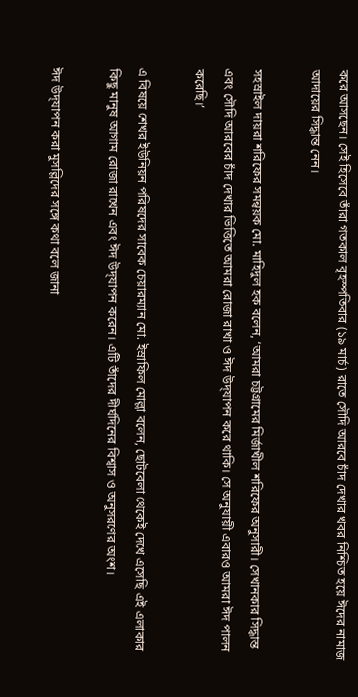করে আসছেন। সেই হিসেবে তাঁরা গতকাল বৃহস্পতিবার (১৯ মার্চ) রাতে সৌদি আরবে চাঁদ দেখার খবর নিশ্চিত হয়ে ঈদের নামাজ আদায়ের সিদ্ধান্ত নেন।

সহস্রাইল দায়রা শরিফের সমন্বয়ক মো. মাহিদুল হক বলেন, ‘আমরা চট্টগ্রামের মির্জাখীল শরিফের অনুসারী। সেখানকার সিদ্ধান্ত এবং সৌদি আরবের চাঁদ দেখার ভিত্তিতে আমরা রোজা রাখা ও ঈদ উদ্‌যাপন করে থাকি। সে অনুযায়ী এবারও আমরা ঈদ পালন করেছি।’

এ বিষয়ে শেখর ইউনিয়ন পরিষদের সাবেক চেয়ারম্যান মো. ইস্রাফিল মোল্লা বলেন, ছোটবেলা থেকেই দেখে এসেছি এই এলাকার কিছু মানুষ আগাম রোজা রাখেন এবং ঈদ উদ্‌যাপন করেন। এটি তাঁদের দীর্ঘদিনের বিশ্বাস ও অনুসরণের অংশ।

ঈদ উদ্‌যাপন করা মুসল্লিদের সঙ্গে কথা বলে জানা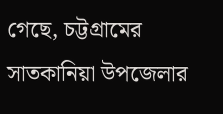গেছে, চট্টগ্রামের সাতকানিয়া উপজেলার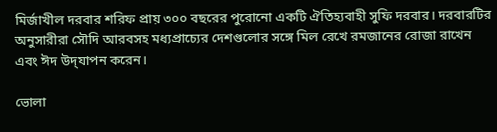মির্জাখীল দরবার শরিফ প্রায় ৩০০ বছরের পুরোনো একটি ঐতিহ্যবাহী সুফি দরবার। দরবারটির অনুসারীরা সৌদি আরবসহ মধ্যপ্রাচ্যের দেশগুলোর সঙ্গে মিল রেখে রমজানের রোজা রাখেন এবং ঈদ উদ্‌যাপন করেন।

ভোলা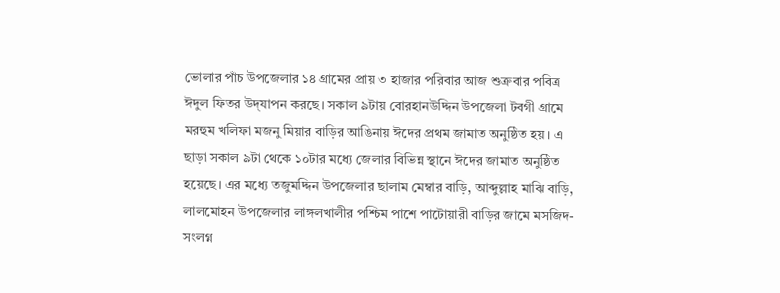ভোলার পাঁচ উপজেলার ১৪ গ্রামের প্রায় ৩ হাজার পরিবার আজ শুক্রবার পবিত্র ঈদুল ফিতর উদ্‌যাপন করছে। সকাল ৯টায় বোরহানউদ্দিন উপজেলা টবগী গ্রামে মরহুম খলিফা মজনু মিয়ার বাড়ির আঙিনায় ঈদের প্রথম জামাত অনুষ্ঠিত হয়। এ ছাড়া সকাল ৯টা থেকে ১০টার মধ্যে জেলার বিভিন্ন স্থানে ঈদের জামাত অনুষ্ঠিত হয়েছে। এর মধ্যে তজুমদ্দিন উপজেলার ছালাম মেম্বার বাড়ি, আব্দুল্লাহ মাঝি বাড়ি, লালমোহন উপজেলার লাঙ্গলখালীর পশ্চিম পাশে পাটোয়ারী বাড়ির জামে মসজিদ-সংলগ্ন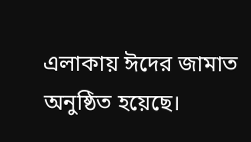এলাকায় ঈদের জামাত অনুষ্ঠিত হয়েছে।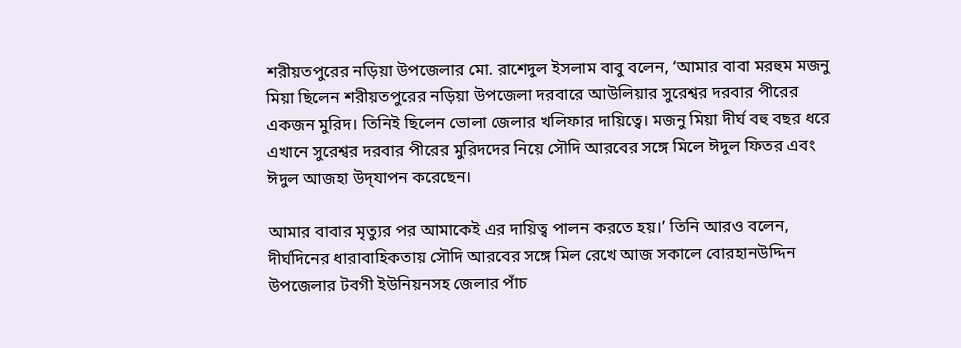শরীয়তপুরের নড়িয়া উপজেলার মো. রাশেদুল ইসলাম বাবু বলেন, ‘আমার বাবা মরহুম মজনু মিয়া ছিলেন শরীয়তপুরের নড়িয়া উপজেলা দরবারে আউলিয়ার সুরেশ্বর দরবার পীরের একজন মুরিদ। তিনিই ছিলেন ভোলা জেলার খলিফার দায়িত্বে। মজনু মিয়া দীর্ঘ বহু বছর ধরে এখানে সুরেশ্বর দরবার পীরের মুরিদদের নিয়ে সৌদি আরবের সঙ্গে মিলে ঈদুল ফিতর এবং ঈদুল আজহা উদ্‌যাপন করেছেন।

আমার বাবার মৃত্যুর পর আমাকেই এর দায়িত্ব পালন করতে হয়।’ তিনি আরও বলেন, দীর্ঘদিনের ধারাবাহিকতায় সৌদি আরবের সঙ্গে মিল রেখে আজ সকালে বোরহানউদ্দিন উপজেলার টবগী ইউনিয়নসহ জেলার পাঁচ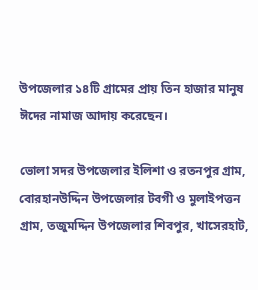উপজেলার ১৪টি গ্রামের প্রায় তিন হাজার মানুষ ঈদের নামাজ আদায় করেছেন।

ভোলা সদর উপজেলার ইলিশা ও রতনপুর গ্রাম, বোরহানউদ্দিন উপজেলার টবগী ও মুলাইপত্তন গ্রাম, তজুমদ্দিন উপজেলার শিবপুর, খাসেরহাট,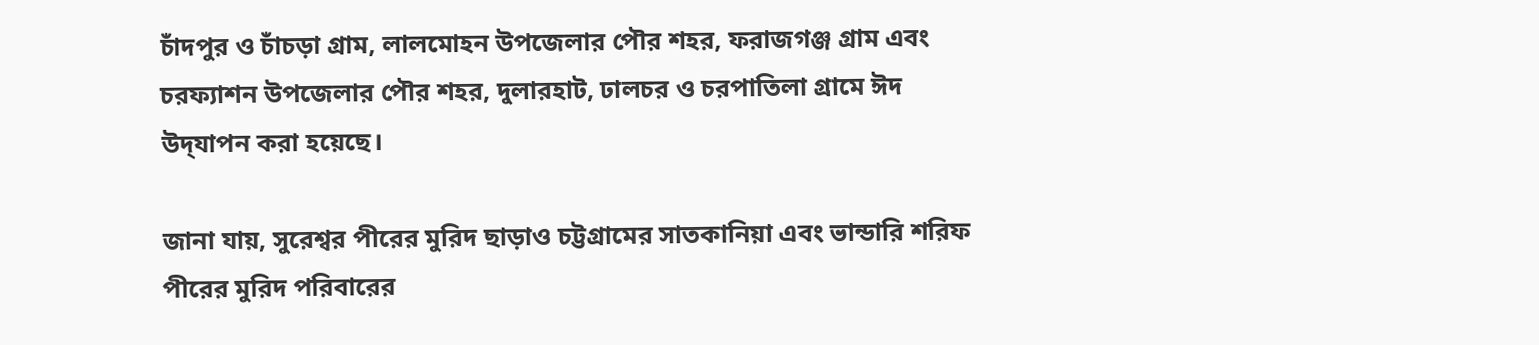চাঁদপুর ও চাঁচড়া গ্রাম, লালমোহন উপজেলার পৌর শহর, ফরাজগঞ্জ গ্রাম এবং চরফ্যাশন উপজেলার পৌর শহর, দুলারহাট, ঢালচর ও চরপাতিলা গ্রামে ঈদ উদ্‌যাপন করা হয়েছে।

জানা যায়, সুরেশ্বর পীরের মুরিদ ছাড়াও চট্টগ্রামের সাতকানিয়া এবং ভান্ডারি শরিফ পীরের মুরিদ পরিবারের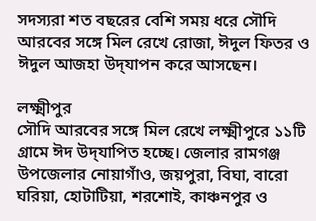সদস্যরা শত বছরের বেশি সময় ধরে সৌদি আরবের সঙ্গে মিল রেখে রোজা, ঈদুল ফিতর ও ঈদুল আজহা উদ্‌যাপন করে আসছেন।

লক্ষ্মীপুর
সৌদি আরবের সঙ্গে মিল রেখে লক্ষ্মীপুরে ১১টি গ্রামে ঈদ উদ্‌যাপিত হচ্ছে। জেলার রামগঞ্জ উপজেলার নোয়াগাঁও, জয়পুরা, বিঘা, বারো ঘরিয়া, হোটাটিয়া, শরশোই, কাঞ্চনপুর ও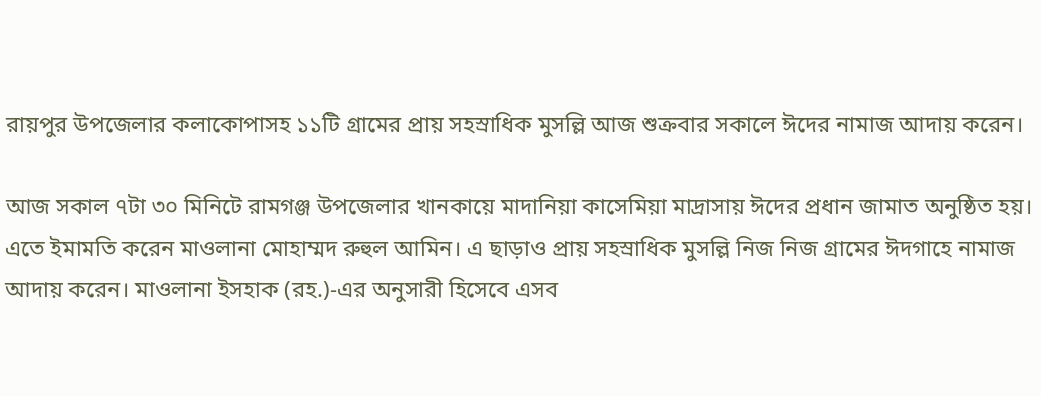রায়পুর উপজেলার কলাকোপাসহ ১১টি গ্রামের প্রায় সহস্রাধিক মুসল্লি আজ শুক্রবার সকালে ঈদের নামাজ আদায় করেন।

আজ সকাল ৭টা ৩০ মিনিটে রামগঞ্জ উপজেলার খানকায়ে মাদানিয়া কাসেমিয়া মাদ্রাসায় ঈদের প্রধান জামাত অনুষ্ঠিত হয়। এতে ইমামতি করেন মাওলানা মোহাম্মদ রুহুল আমিন। এ ছাড়াও প্রায় সহস্রাধিক মুসল্লি নিজ নিজ গ্রামের ঈদগাহে নামাজ আদায় করেন। মাওলানা ইসহাক (রহ.)-এর অনুসারী হিসেবে এসব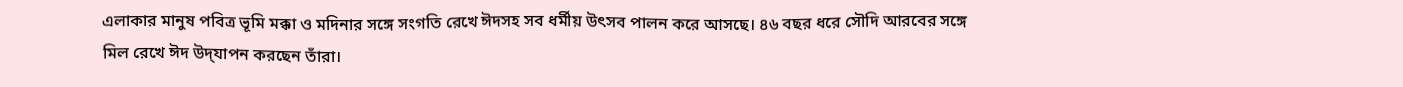এলাকার মানুষ পবিত্র ভূমি মক্কা ও মদিনার সঙ্গে সংগতি রেখে ঈদসহ সব ধর্মীয় উৎসব পালন করে আসছে। ৪৬ বছর ধরে সৌদি আরবের সঙ্গে মিল রেখে ঈদ উদ্‌যাপন করছেন তাঁরা।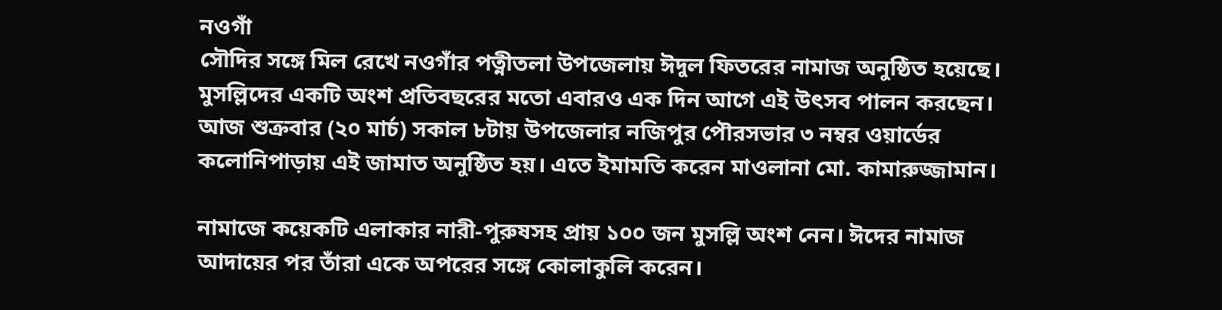নওগাঁ
সৌদির সঙ্গে মিল রেখে নওগাঁর পত্নীতলা উপজেলায় ঈদুল ফিতরের নামাজ অনুষ্ঠিত হয়েছে। মুসল্লিদের একটি অংশ প্রতিবছরের মতো এবারও এক দিন আগে এই উৎসব পালন করছেন। আজ শুক্রবার (২০ মার্চ) সকাল ৮টায় উপজেলার নজিপুর পৌরসভার ৩ নম্বর ওয়ার্ডের কলোনিপাড়ায় এই জামাত অনুষ্ঠিত হয়। এতে ইমামতি করেন মাওলানা মো. কামারুজ্জামান।

নামাজে কয়েকটি এলাকার নারী-পুরুষসহ প্রায় ১০০ জন মুসল্লি অংশ নেন। ঈদের নামাজ আদায়ের পর তাঁরা একে অপরের সঙ্গে কোলাকুলি করেন।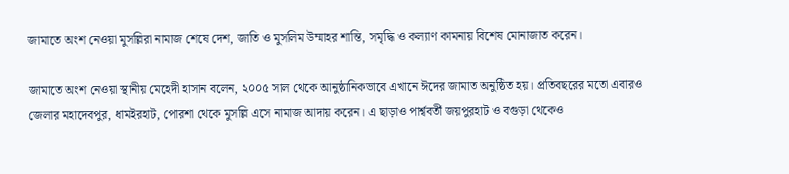জামাতে অংশ নেওয়া মুসল্লিরা নামাজ শেষে দেশ, জাতি ও মুসলিম উম্মাহর শান্তি, সমৃদ্ধি ও কল্যাণ কামনায় বিশেষ মোনাজাত করেন।

জামাতে অংশ নেওয়া স্থানীয় মেহেদী হাসান বলেন, ২০০৫ সাল থেকে আনুষ্ঠানিকভাবে এখানে ঈদের জামাত অনুষ্ঠিত হয়। প্রতিবছরের মতো এবারও জেলার মহাদেবপুর, ধামইরহাট, পোরশা থেকে মুসল্লি এসে নামাজ আদায় করেন। এ ছাড়াও পার্শ্ববর্তী জয়পুরহাট ও বগুড়া থেকেও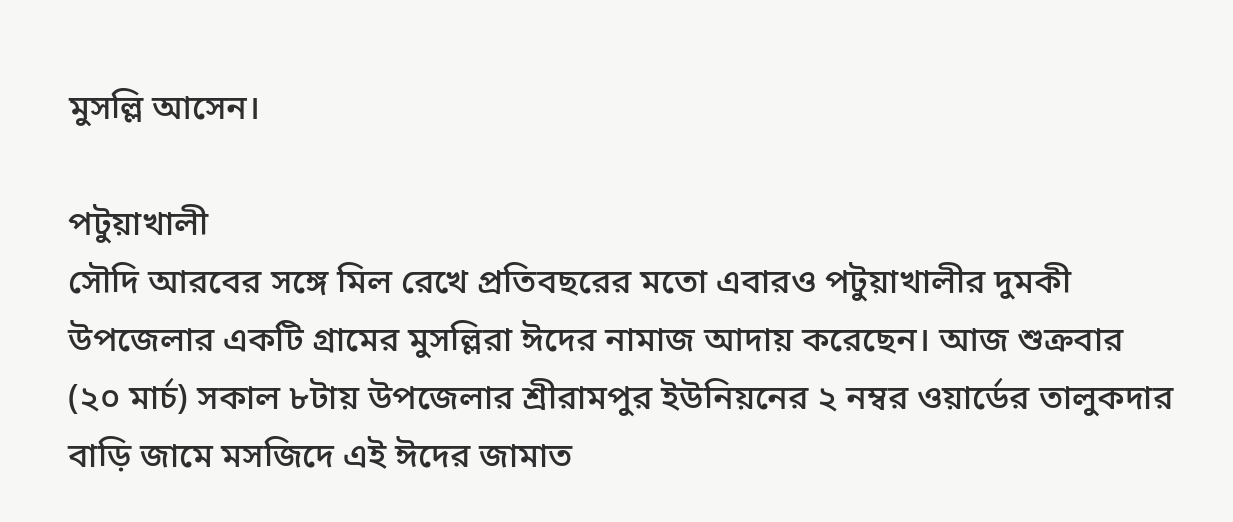মুসল্লি আসেন।

পটুয়াখালী
সৌদি আরবের সঙ্গে মিল রেখে প্রতিবছরের মতো এবারও পটুয়াখালীর দুমকী উপজেলার একটি গ্রামের মুসল্লিরা ঈদের নামাজ আদায় করেছেন। আজ শুক্রবার (২০ মার্চ) সকাল ৮টায় উপজেলার শ্রীরামপুর ইউনিয়নের ২ নম্বর ওয়ার্ডের তালুকদার বাড়ি জামে মসজিদে এই ঈদের জামাত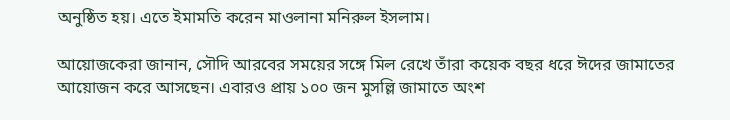অনুষ্ঠিত হয়। এতে ইমামতি করেন মাওলানা মনিরুল ইসলাম।

আয়োজকেরা জানান, সৌদি আরবের সময়ের সঙ্গে মিল রেখে তাঁরা কয়েক বছর ধরে ঈদের জামাতের আয়োজন করে আসছেন। এবারও প্রায় ১০০ জন মুসল্লি জামাতে অংশ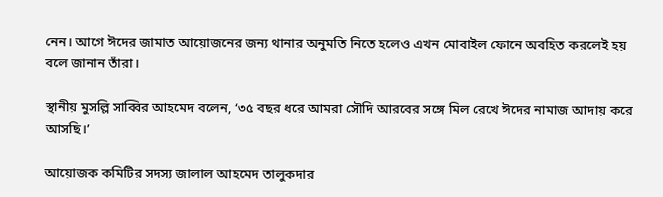নেন। আগে ঈদের জামাত আয়োজনের জন্য থানার অনুমতি নিতে হলেও এখন মোবাইল ফোনে অবহিত করলেই হয় বলে জানান তাঁরা।

স্থানীয় মুসল্লি সাব্বির আহমেদ বলেন, ‘৩৫ বছর ধরে আমরা সৌদি আরবের সঙ্গে মিল রেখে ঈদের নামাজ আদায় করে আসছি।’

আয়োজক কমিটির সদস্য জালাল আহমেদ তালুকদার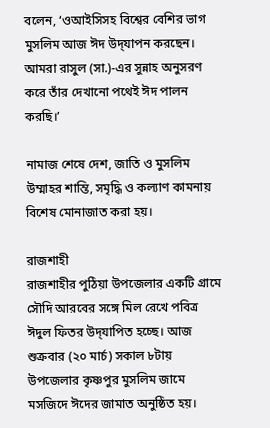বলেন, ‘ওআইসিসহ বিশ্বের বেশির ভাগ মুসলিম আজ ঈদ উদ্‌যাপন করছেন। আমরা রাসুল (সা.)-এর সুন্নাহ অনুসরণ করে তাঁর দেখানো পথেই ঈদ পালন করছি।’

নামাজ শেষে দেশ, জাতি ও মুসলিম উম্মাহর শান্তি, সমৃদ্ধি ও কল্যাণ কামনায় বিশেষ মোনাজাত করা হয়।

রাজশাহী
রাজশাহীর পুঠিয়া উপজেলার একটি গ্রামে সৌদি আরবের সঙ্গে মিল রেখে পবিত্র ঈদুল ফিতর উদ্‌যাপিত হচ্ছে। আজ শুক্রবার (২০ মার্চ) সকাল ৮টায় উপজেলার কৃষ্ণপুর মুসলিম জামে মসজিদে ঈদের জামাত অনুষ্ঠিত হয়।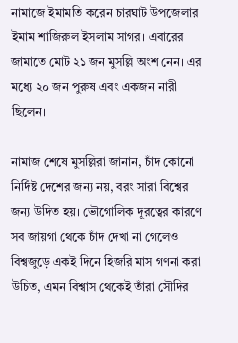নামাজে ইমামতি করেন চারঘাট উপজেলার ইমাম শাজিরুল ইসলাম সাগর। এবারের জামাতে মোট ২১ জন মুসল্লি অংশ নেন। এর মধ্যে ২০ জন পুরুষ এবং একজন নারী ছিলেন।

নামাজ শেষে মুসল্লিরা জানান, চাঁদ কোনো নির্দিষ্ট দেশের জন্য নয়, বরং সারা বিশ্বের জন্য উদিত হয়। ভৌগোলিক দূরত্বের কারণে সব জায়গা থেকে চাঁদ দেখা না গেলেও বিশ্বজুড়ে একই দিনে হিজরি মাস গণনা করা উচিত, এমন বিশ্বাস থেকেই তাঁরা সৌদির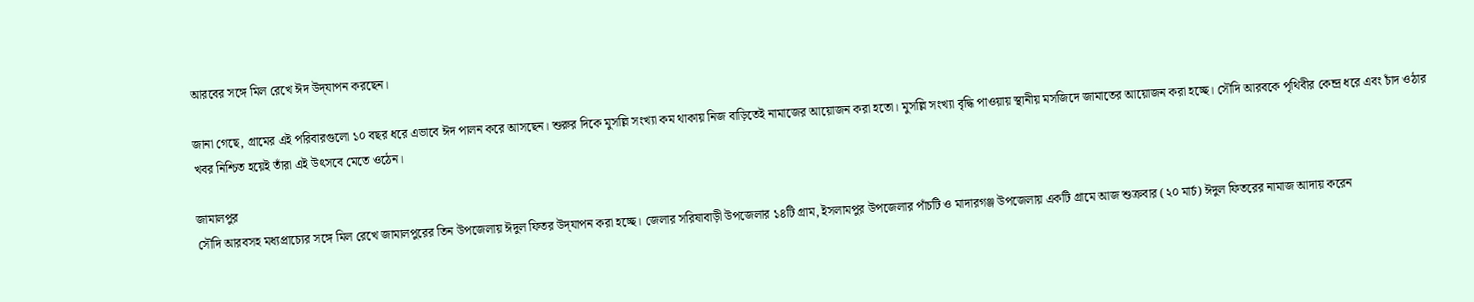আরবের সঙ্গে মিল রেখে ঈদ উদ্‌যাপন করছেন।

জানা গেছে, গ্রামের এই পরিবারগুলো ১০ বছর ধরে এভাবে ঈদ পালন করে আসছেন। শুরুর দিকে মুসল্লি সংখ্যা কম থাকায় নিজ বাড়িতেই নামাজের আয়োজন করা হতো। মুসল্লি সংখ্যা বৃদ্ধি পাওয়ায় স্থানীয় মসজিদে জামাতের আয়োজন করা হচ্ছে। সৌদি আরবকে পৃথিবীর কেন্দ্র ধরে এবং চাঁদ ওঠার খবর নিশ্চিত হয়েই তাঁরা এই উৎসবে মেতে ওঠেন।

জামালপুর
সৌদি আরবসহ মধ্যপ্রাচ্যের সঙ্গে মিল রেখে জামালপুরের তিন উপজেলায় ঈদুল ফিতর উদ্‌যাপন করা হচ্ছে। জেলার সরিষাবাড়ী উপজেলার ১৪টি গ্রাম, ইসলামপুর উপজেলার পাঁচটি ও মাদারগঞ্জ উপজেলায় একটি গ্রামে আজ শুক্রবার (২০ মার্চ) ঈদুল ফিতরের নামাজ আদায় করেন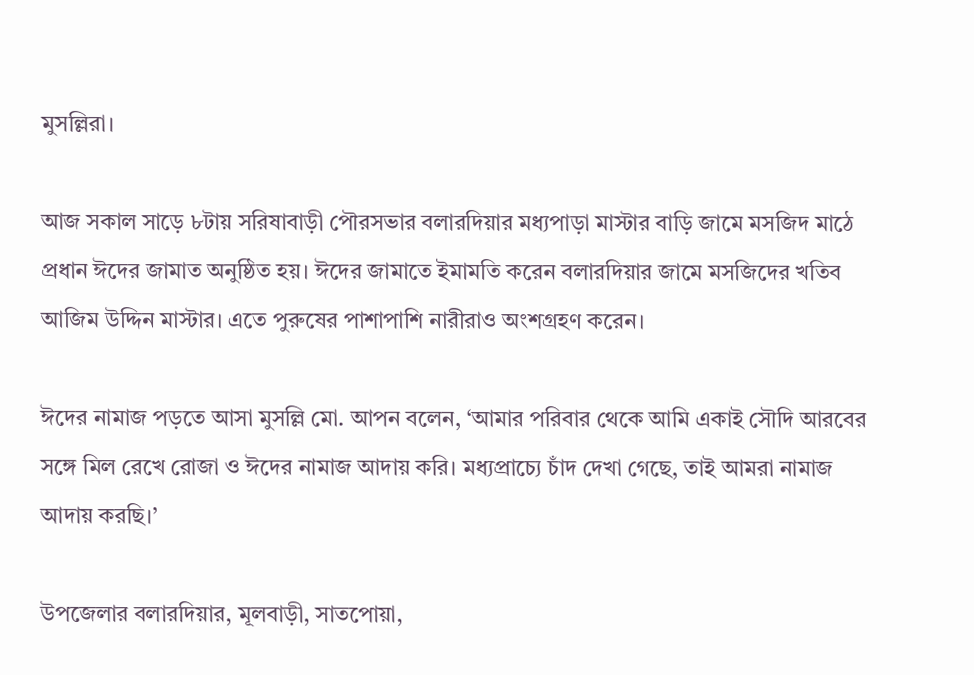মুসল্লিরা।

আজ সকাল সাড়ে ৮টায় সরিষাবাড়ী পৌরসভার বলারদিয়ার মধ্যপাড়া মাস্টার বাড়ি জামে মসজিদ মাঠে প্রধান ঈদের জামাত অনুষ্ঠিত হয়। ঈদের জামাতে ইমামতি করেন বলারদিয়ার জামে মসজিদের খতিব আজিম উদ্দিন মাস্টার। এতে পুরুষের পাশাপাশি নারীরাও অংশগ্রহণ করেন।

ঈদের নামাজ পড়তে আসা মুসল্লি মো. আপন বলেন, ‘আমার পরিবার থেকে আমি একাই সৌদি আরবের সঙ্গে মিল রেখে রোজা ও ঈদের নামাজ আদায় করি। মধ্যপ্রাচ্যে চাঁদ দেখা গেছে, তাই আমরা নামাজ আদায় করছি।’

উপজেলার বলারদিয়ার, মূলবাড়ী, সাতপোয়া,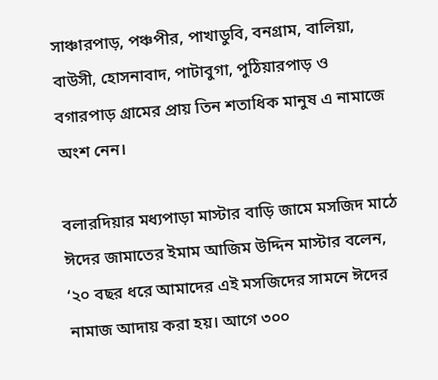সাঞ্চারপাড়, পঞ্চপীর, পাখাডুবি, বনগ্রাম, বালিয়া, বাউসী, হোসনাবাদ, পাটাবুগা, পুঠিয়ারপাড় ও বগারপাড় গ্রামের প্রায় তিন শতাধিক মানুষ এ নামাজে অংশ নেন।

বলারদিয়ার মধ্যপাড়া মাস্টার বাড়ি জামে মসজিদ মাঠে ঈদের জামাতের ইমাম আজিম উদ্দিন মাস্টার বলেন, ‘২০ বছর ধরে আমাদের এই মসজিদের সামনে ঈদের নামাজ আদায় করা হয়। আগে ৩০০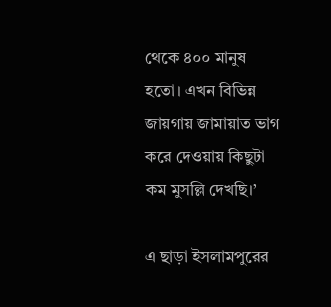থেকে ৪০০ মানুষ হতো। এখন বিভিন্ন জায়গায় জামায়াত ভাগ করে দেওয়ায় কিছুটা কম মুসল্লি দেখছি।’

এ ছাড়া ইসলামপুরের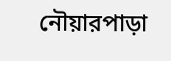নৌয়ারপাড়া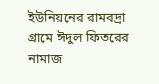ইউনিয়নের রামবদ্রা গ্রামে ঈদুল ফিতরের নামাজ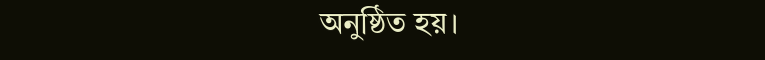অনুষ্ঠিত হয়।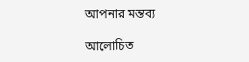আপনার মন্তব্য

আলোচিত